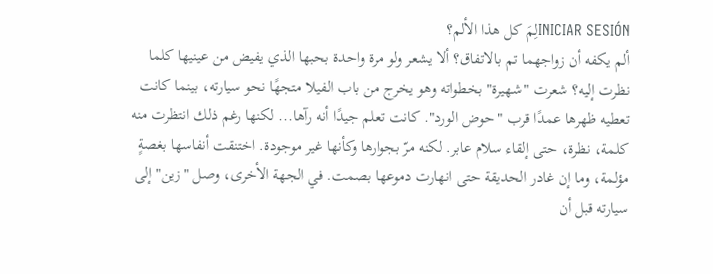INICIAR SESIÓNلِمَ كل هذا الألم؟
ألم يكفه أن زواجهما تم بالاتفاق؟ ألا يشعر ولو مرة واحدة بحبها الذي يفيض من عينيها كلما نظرت إليه؟ شعرت "شهيرة" بخطواته وهو يخرج من باب الفيلا متجهًا نحو سيارته، بينما كانت تعطيه ظهرها عمدًا قرب "حوض الورد". كانت تعلم جيدًا أنه رآها... لكنها رغم ذلك انتظرت منه كلمة، نظرة، حتى إلقاء سلام عابر. لكنه مرّ بجوارها وكأنها غير موجودة. اختنقت أنفاسها بغصةٍ مؤلمة، وما إن غادر الحديقة حتى انهارت دموعها بصمت. في الجهة الأخرى، وصل "زين" إلى سيارته قبل أن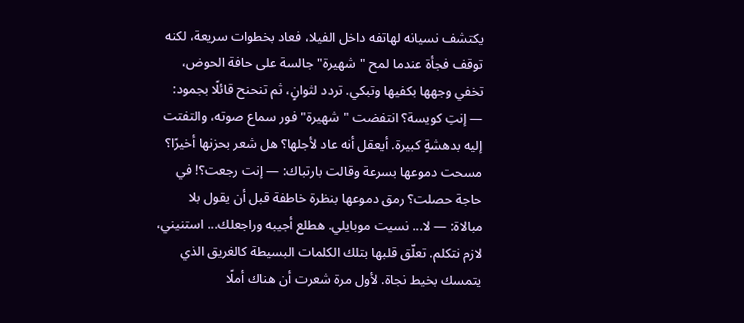يكتشف نسيانه لهاتفه داخل الفيلا، فعاد بخطوات سريعة، لكنه توقف فجأة عندما لمح "شهيرة" جالسة على حافة الحوض، تخفي وجهها بكفيها وتبكي. تردد لثوانٍ، ثم تنحنح قائلًا بجمود: — إنتِ كويسة؟ انتفضت "شهيرة" فور سماع صوته، والتفتت إليه بدهشةٍ كبيرة. أيعقل أنه عاد لأجلها؟ هل شعر بحزنها أخيرًا؟ مسحت دموعها بسرعة وقالت بارتباك: — إنت رجعت؟! في حاجة حصلت؟ رمق دموعها بنظرة خاطفة قبل أن يقول بلا مبالاة: — لا... نسيت موبايلي. هطلع أجيبه وراجعلك... استنيني، لازم نتكلم. تعلّق قلبها بتلك الكلمات البسيطة كالغريق الذي يتمسك بخيط نجاة. لأول مرة شعرت أن هناك أملًا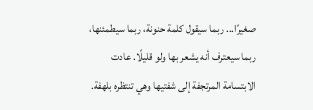صغيرًا... ربما سيقول كلمة حنونة، ربما سيطمئنها، ربما سيعترف أنه يشعر بها ولو قليلًا. عادت الابتسامة المرتجفة إلى شفتيها وهي تنتظره بلهفة.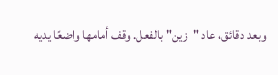وبعد دقائق، عاد "زين" بالفعل. وقف أمامها واضعًا يديه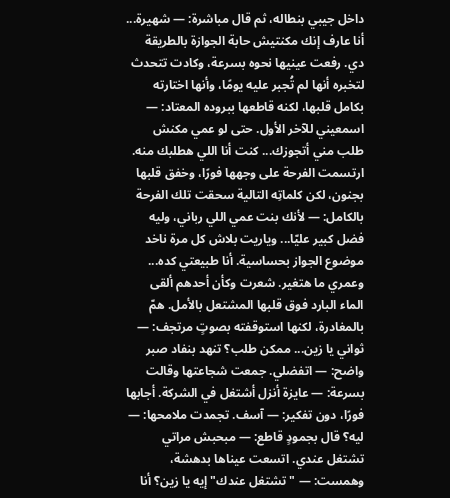داخل جيبي بنطاله، ثم قال مباشرة: — شهيرة... أنا عارف إنك مكنتيش حابة الجوازة بالطريقة دي. رفعت عينيها نحوه بسرعة، وكادت تتحدث لتخبره أنها لم تُجبر عليه يومًا، وأنها اختارته بكامل قلبها، لكنه قاطعها ببروده المعتاد: — اسمعيني للآخر الأول. حتى لو عمي مكنش طلب مني أتجوزك... كنت أنا اللي هطلبك منه. ارتسمت الفرحة على وجهها فورًا، وخفق قلبها بجنون، لكن كلماتِه التالية سحقت تلك الفرحة بالكامل: — لأنك بنت عمي اللي رباني، وليه فضل كبير عليّا... وياريت بلاش كل مرة ناخد موضوع الجواز بحساسية. أنا طبيعتي كده... وعمري ما هتغير. شعرت وكأن أحدهم ألقى الماء البارد فوق قلبها المشتعل بالأمل. همّ بالمغادرة، لكنها استوقفته بصوتٍ مرتجف: — ثواني يا زين... ممكن طلب؟ تنهد بنفاد صبر واضح: — اتفضلي. جمعت شجاعتها وقالت بسرعة: — عايزة أنزل أشتغل في الشركة. أجابها فورًا، دون تفكير: — آسف. تجمدت ملامحها: — ليه؟ قال بجمودٍ قاطع: — مبحبش مراتي تشتغل عندي. اتسعت عيناها بدهشة، وهمست: — "تشتغل عندك" إيه يا زين؟ أنا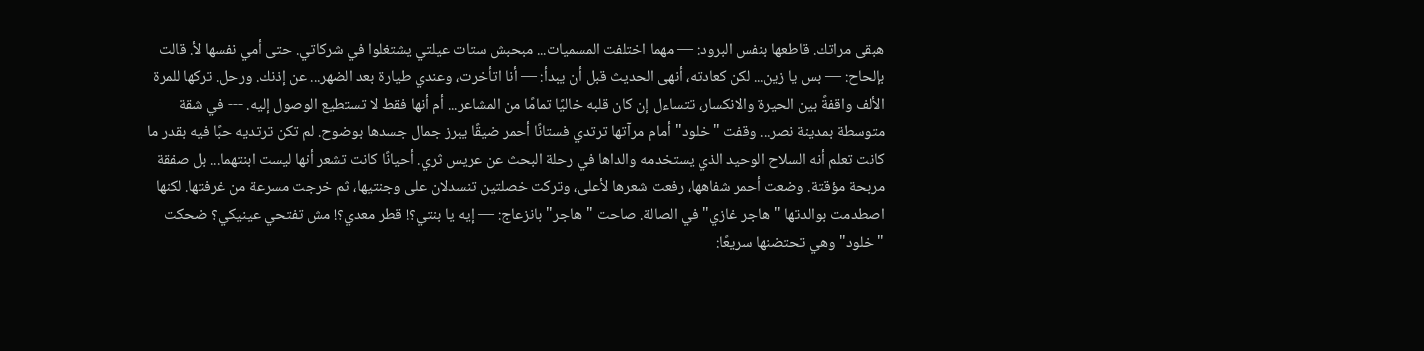هبقى مراتك. قاطعها بنفس البرود: — مهما اختلفت المسميات... مبحبش ستات عيلتي يشتغلوا في شركاتي. حتى أمي نفسها لأ. قالت بإلحاح: — بس يا زين... لكن كعادته، أنهى الحديث قبل أن يبدأ: — أنا اتأخرت، وعندي طيارة بعد الضهر... عن إذنك. ورحل. تركها للمرة الألف واقفةً بين الحيرة والانكسار، تتساءل إن كان قلبه خاليًا تمامًا من المشاعر... أم أنها فقط لا تستطيع الوصول إليه. --- في شقة متوسطة بمدينة نصر... وقفت "خلود" أمام مرآتها ترتدي فستانًا أحمر ضيقًا يبرز جمال جسدها بوضوح. لم تكن ترتديه حبًا فيه بقدر ما كانت تعلم أنه السلاح الوحيد الذي يستخدمه والداها في رحلة البحث عن عريس ثري. أحيانًا كانت تشعر أنها ليست ابنتهما... بل صفقة مربحة مؤقتة. وضعت أحمر شفاهها، رفعت شعرها لأعلى، وتركت خصلتين تنسدلان على وجنتيها، ثم خرجت مسرعة من غرفتها. لكنها اصطدمت بوالدتها "هاجر غازي" في الصالة. صاحت "هاجر" بانزعاج: — إيه يا بنتي؟! قطر معدي؟! مش تفتحي عينيكي؟ ضحكت "خلود" وهي تحتضنها سريعًا: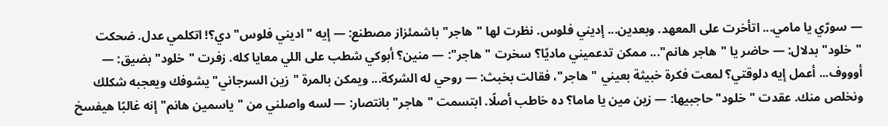— سورّي يا مامي... اتأخرت على المعهد. وبعدين... إديني فلوس. نظرت لها "هاجر" باشمئزاز مصطنع: — إيه "اديني فلوس" دي؟! اتكلمي عدل. ضحكت "خلود" بدلال: — حاضر يا "هاجر هانم"... ممكن تدعميني ماديًا؟ سخرت "هاجر": — منين؟ أبوكي شطب على اللي معايا كله. زفرت "خلود" بضيق: — أوووف... أعمل إيه دلوقتي؟ لمعت فكرة خبيثة بعيني "هاجر"، فقالت بخبث: — روحي له الشركة... ويمكن بالمرة "زين السرجاني" يشوفك ويعجبه شكلك ونخلص منك. عقدت "خلود" حاجبيها: — زين مين يا ماما؟ ده خاطب أصلًا. ابتسمت "هاجر" بانتصار: — لسه واصلني من "ياسمين هانم" إنه غالبًا هيفسخ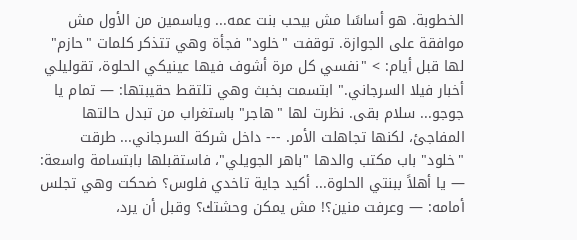الخطوبة. هو أساسًا مش بيحب بنت عمه... وياسمين من الأول مش موافقة على الجوازة. توقفت "خلود" فجأة وهي تتذكر كلمات "حازم" لها قبل أيام: > "نفسي كل مرة أشوف فيها عينيكي الحلوة، تقوليلي أخبار فيلا السرجاني." ابتسمت بخبث وهي تلتقط حقيبتها: — تمام يا جوجو... سلام بقى. نظرت لها "هاجر" باستغراب من تبدل حالتها المفاجئ، لكنها تجاهلت الأمر. --- داخل شركة السرجاني... طرقت "خلود" باب مكتب والدها "باهر الجويلي"، فاستقبلها بابتسامة واسعة: — يا أهلاً ببنتي الحلوة... أكيد جاية تاخدي فلوس؟ ضحكت وهي تجلس أمامه: — وعرفت منين؟! مش يمكن وحشتك؟ وقبل أن يرد،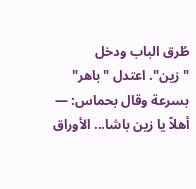طُرق الباب ودخل "زين". اعتدل "باهر" بسرعة وقال بحماس: — أهلاً يا زين باشا... الأوراق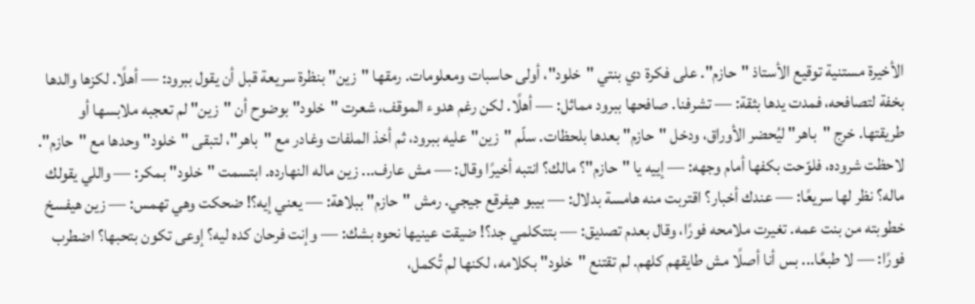الأخيرة مستنية توقيع الأستاذ "حازم". على فكرة دي بنتي "خلود"، أولى حاسبات ومعلومات. رمقها "زين" بنظرة سريعة قبل أن يقول ببرود: — أهلًا. لكزها والدها بخفة لتصافحه، فمدت يدها بثقة: — تشرفنا. صافحها ببرود مماثل: — أهلًا. لكن رغم هدوء الموقف، شعرت "خلود" بوضوح أن "زين" لم تعجبه ملابسها أو طريقتها. خرج "باهر" ليُحضر الأوراق، ودخل "حازم" بعدها بلحظات. سلّم "زين" عليه ببرود، ثم أخذ الملفات وغادر مع "باهر"، لتبقى "خلود" وحدها مع "حازم". لاحظت شروده، فلوّحت بكفها أمام وجهه: — إييه يا "حازم"؟ مالك؟ انتبه أخيرًا وقال: — مش عارف... زين ماله النهارده. ابتسمت "خلود" بمكر: — واللي يقولك ماله؟ نظر لها سريعًا: — عندك أخبار؟ اقتربت منه هامسة بدلال: — بيبو هيفرقع جيجي. رمش "حازم" ببلاهة: — يعني إيه؟! ضحكت وهي تهمس: — زين هيفسخ خطوبته من بنت عمه. تغيرت ملامحه فورًا، وقال بعدم تصديق: — بتتكلمي جد؟! ضيقت عينيها نحوه بشك: — وإنت فرحان كده ليه؟ إوعى تكون بتحبها؟ اضطرب فورًا: — لا طبعًا... بس أنا أصلًا مش طايقهم كلهم. لم تقتنع "خلود" بكلامه، لكنها لم تُكمل،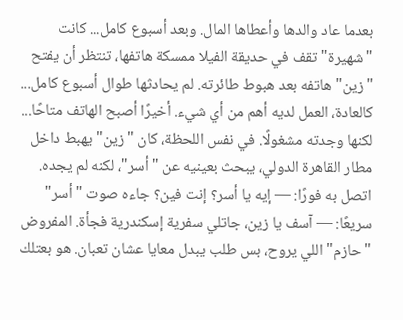بعدما عاد والدها وأعطاها المال. وبعد أسبوع كامل... كانت "شهيرة" تقف في حديقة الفيلا ممسكة هاتفها، تنتظر أن يفتح "زين" هاتفه بعد هبوط طائرته. لم يحادثها طوال أسبوع كامل... كالعادة، العمل لديه أهم من أي شيء. أخيرًا أصبح الهاتف متاحًا... لكنها وجدته مشغولًا. في نفس اللحظة، كان "زين" يهبط داخل مطار القاهرة الدولي، يبحث بعينيه عن "أسر"، لكنه لم يجده. اتصل به فورًا: — إيه يا أسر؟ إنت فين؟ جاءه صوت "أسر" سريعًا: — آسف يا زين، جاتلي سفرية إسكندرية فجأة. المفروض "حازم" اللي يروح، بس طلب يبدل معايا عشان تعبان. هو بعتلك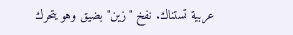عربية تستناك. نفخ "زين" بضيق وهو يتحرك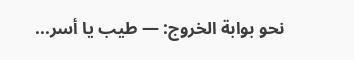نحو بوابة الخروج: — طيب يا أسر...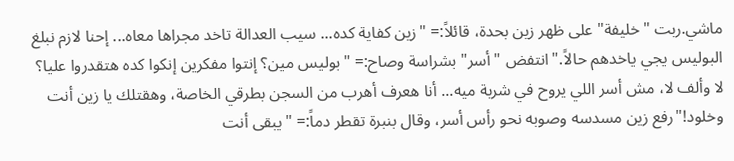ماشي.ربت "خليفة" على ظهر زين بحدة، قائلاً:= "زين كفاية كده... سيب العدالة تاخد مجراها معاه... إحنا لازم نبلغ البوليس يجي ياخدهم حالاً."انتفض "أسر" بشراسة وصاح:= "بوليس مين؟ إنتوا مفكرين إنكوا كده هتقدروا عليا؟ لا وألف لا، مش أسر اللي يروح في شربة ميه... أنا هعرف أهرب من السجن بطرقي الخاصة، وهقتلك يا زين أنت وخلود!"رفع زين مسدسه وصوبه نحو رأس أسر، وقال بنبرة تقطر دماً:= "يبقى أنت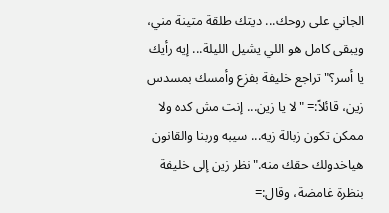الجاني على روحك... ديتك طلقة متينة مني، ويبقى كامل هو اللي يشيل الليلة... إيه رأيك يا أسر؟"تراجع خليفة بفزع وأمسك بمسدس زين، قائلاً:= "لا يا زين... إنت مش كده ولا ممكن تكون زبالة زيه... سيبه وربنا والقانون هياخدولك حقك منه."نظر زين إلى خليفة بنظرة غامضة، وقال:=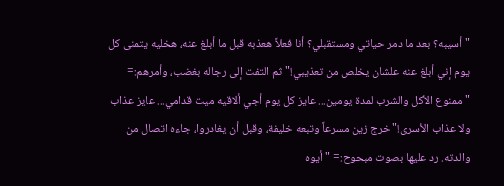"أسيبه؟ بعد ما دمر حياتي ومستقبلي؟ أنا فعلاً هعذبه قبل ما أبلغ عنه، هخليه يتمنى كل يوم إني أبلغ عنه علشان يخلص من تعذيبي!"ثم التفت إلى رجاله بغضب، وأمرهم:= "ممنوع الأكل والشرب لمدة يومين... عايز كل يوم أجي ألاقيه ميت قدامي... عايز عذاب ولا عذاب الأسرى!"خرج زين مسرعاً وتبعه خليفة، وقبل أن يغادروا، جاءه اتصال من والدته. رد عليها بصوت مبحوح:= "أيوه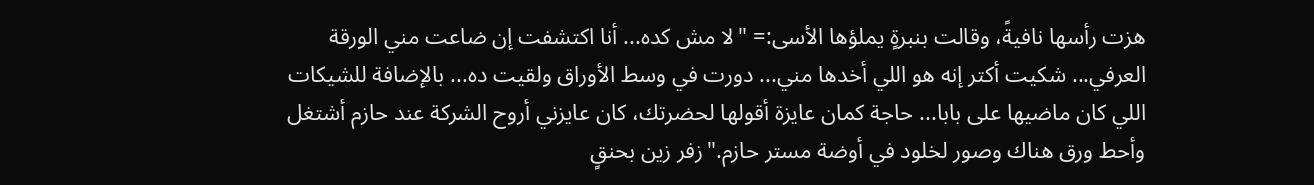هزت رأسها نافيةً، وقالت بنبرةٍ يملؤها الأسى:= "لا مش كده... أنا اكتشفت إن ضاعت مني الورقة العرفي... شكيت أكتر إنه هو اللي أخدها مني... دورت في وسط الأوراق ولقيت ده... بالإضافة للشيكات اللي كان ماضيها على بابا... حاجة كمان عايزة أقولها لحضرتك، كان عايزني أروح الشركة عند حازم أشتغل وأحط ورق هناك وصور لخلود في أوضة مستر حازم."زفر زين بحنقٍ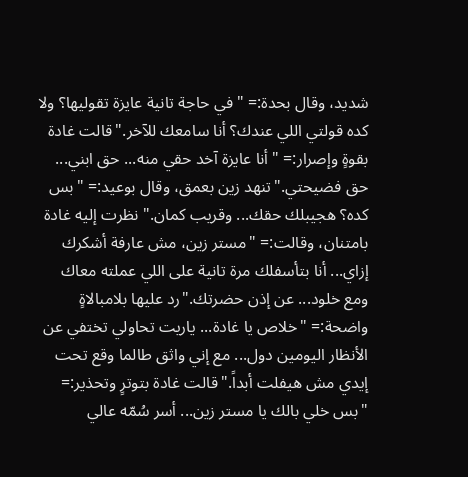شديد، وقال بحدة:= "في حاجة تانية عايزة تقوليها؟ ولا كده قولتي اللي عندك؟ أنا سامعك للآخر."قالت غادة بقوةٍ وإصرار:= "أنا عايزة آخد حقي منه... حق ابني... حق فضيحتي."تنهد زين بعمق، وقال بوعيد:= "بس كده؟ هجيبلك حقك... وقريب كمان."نظرت إليه غادة بامتنان، وقالت:= "مستر زين، مش عارفة أشكرك إزاي... أنا بتأسفلك مرة تانية على اللي عملته معاك ومع خلود... عن إذن حضرتك."رد عليها بلامبالاةٍ واضحة:= "خلاص يا غادة... ياريت تحاولي تختفي عن الأنظار اليومين دول... مع إني واثق طالما وقع تحت إيدي مش هيفلت أبداً."قالت غادة بتوترٍ وتحذير:= "بس خلي بالك يا مستر زين... أسر سُمّه عالي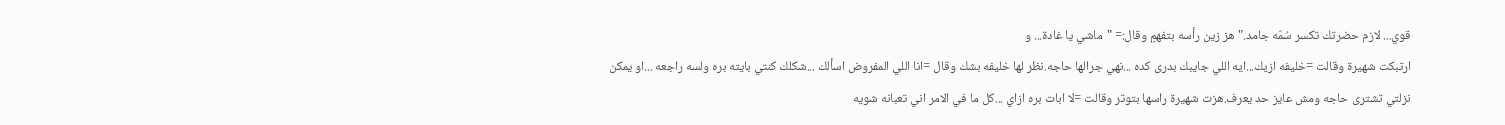قوي... لازم حضرتك تكسر سُمّه جامد."هز زين رأسه بتفهمٍ وقال:= "ماشي يا غادة... و
ارتبكت شهيرة وقالت =خليفه ازيك...ايه اللي جايبك بدرى كده ...نهي جرالها حاجه.نظر لها خليفه بشك وقال =انا اللي المفروض اسألك ...شكلك كنتي بايته بره ولسه راجعه ...او يمكن نزلتي تشترى حاجه ومش عايز حد يعرف.هزت شهيرة راسها بتوتر وقالت =لا ابات بره ازاي ...كل ما في الامر اني تعبانه شويه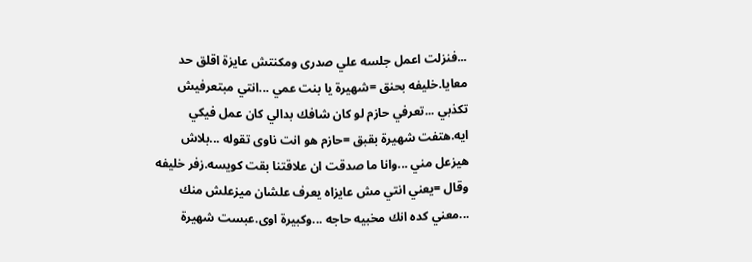...فنزلت اعمل جلسه علي صدرى ومكنتش عايزة اقلق حد معايا.خليفه بحنق =شهيرة يا بنت عمي ...انتي مبتعرفيش تكذبي ...تعرفي حازم لو كان شافك بدالي كان عمل فيكي ايه.هتفت شهيرة بقبق =حازم هو انت ناوى تقوله ...بلاش هيزعل مني ...وانا ما صدقت ان علاقتنا بقت كويسه.زفر خليفه وقال =يعني انتي مش عايزاه يعرف علشان ميزعلش منك ...معني كده انك مخبيه حاجه ...وكبيرة اوى.عبست شهيرة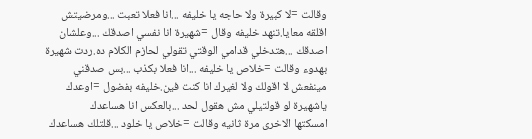وقالت =لا كبيرة ولا حاجه يا خليفه ...انا فعلا تعبت ...ومرضيتش اقلقه معايا.تنهد خليفه وقال =شهيرة انا نفسي اصدقك ...وعلشان اصدقك ...هتدخلي قدامي الوقتي تقولي لحازم الكلام ده.ردت شهيرة بهدوء وقالت =خلاص يا خليفه ...انا فعلا بكذب ...بس صدقني مينفعش لا اقولك ولا لغيرك انا كنت فين.خليفه بفضول =اوعدك ياشهيرة لو قولتيلي مش هقول لحد ...بالعكس انا هساعدك
امسكتها الاخرى مرة ثانيه وقالت =خلاص يا خلود ...قلتلك هساعدك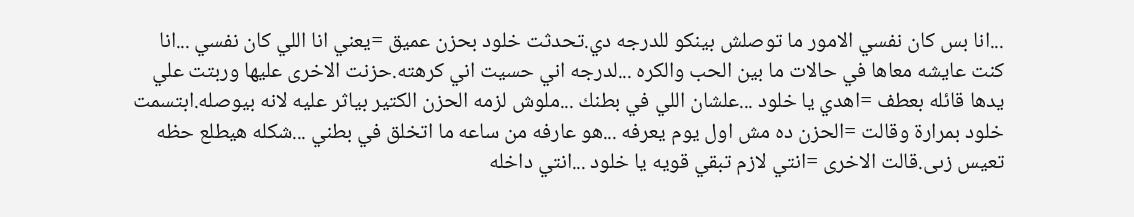...انا بس كان نفسي الامور ما توصلش بينكو للدرجه دي.تحدثت خلود بحزن عميق =يعني انا اللي كان نفسي ...انا كنت عايشه معاها في حالات ما بين الحب والكره ...لدرجه اني حسيت اني كرهته.حزنت الاخرى عليها وربتت علي يدها قائله بعطف =اهدي يا خلود ...علشان اللي في بطنك ...ملوش لزمه الحزن الكتير بياثر عليه لانه بيوصله.ابتسمت خلود بمرارة وقالت =الحزن ده مش اول يوم يعرفه ...هو عارفه من ساعه ما اتخلق في بطني ...شكله هيطلع حظه تعيس زىى.قالت الاخرى =انتي لازم تبقي قويه يا خلود ...انتي داخله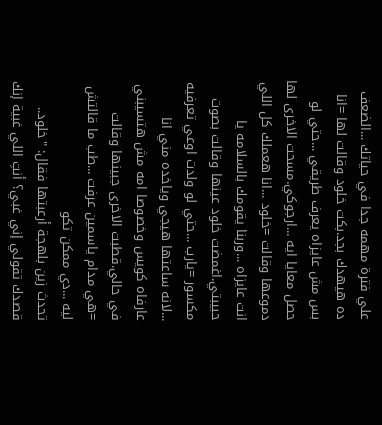علي فترة مهمه جدا في حياتك ...الضعف ده هيهدك بجد.بكت خلود وقالت لها =انا بس مش عايزاه يعرف طريقي ...حتي لو حصل معايا ايه ...ارجوكي.مسحت الاخرى لها دموعها وقالت =خلود ...انا هعملك كل اللي انت عايزاه ...وربنا يقومك بالسلامه يا حبيبتي.اغمضت خلود عينها وقالت بصوت مكسور =يارب ...حتي لو ولدت اوعي تعرفيه ...لانه ساعتها هيجي وياخده مني انا عارفاه كويس وخصوصا امه مش هتسيبني في حالي.قطبت الاخرى جبينها وقالت =هي مدام ياسمين عرفت ...طب ما قالتش ليه ...دي ممكن تكو
تحدث زين بلهجة أرعبتها فقال: "خلود.. قصدك تقولي إني غبي؟ أنتِ اللي غبية إنك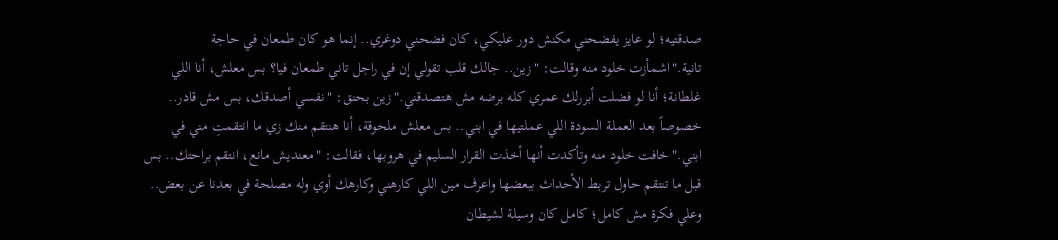صدقتيه؛ لو عايز يفضحني مكنش دور عليكي، كان فضحني دوغري.. إنما هو كان طمعان في حاجة تانية."اشمأزت خلود منه وقالت: "زين.. جالك قلب تقولي إن في راجل تاني طمعان فيا؟ بس معلش، أنا اللي غلطانة؛ أنا لو فضلت أبررلك عمري كله برضه مش هتصدقني."زين بحنق: "نفسي أصدقك، بس مش قادر.. خصوصاً بعد العملة السودة اللي عملتيها في ابني.. بس معلش ملحوقة، أنا هنتقم منك زي ما انتقمتِ مني في ابني."خافت خلود منه وتأكدت أنها أخذت القرار السليم في هروبها، فقالت: "معنديش مانع، انتقم براحتك.. بس قبل ما تنتقم حاول تربط الأحداث ببعضها واعرف مين اللي كارهني وكارهك أوي وله مصلحة في بعدنا عن بعض.. وعلي فكرة مش كامل؛ كامل كان وسيلة لشيطان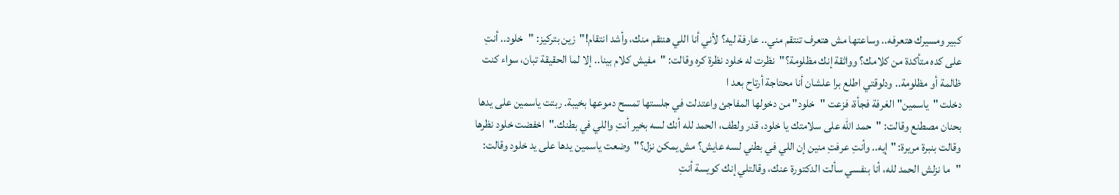كبير ومسيرك هتعرفه.. وساعتها مش هتعرف تنتقم مني.. عارفة ليه؟ لأني أنا اللي هنتقم منك، وأشد انتقام!"زين بتركيز: "خلود.. أنتِ على كده متأكدة من كلامك؟ وواثقة إنك مظلومة؟"نظرت له خلود نظرة كره وقالت: "مفيش كلام بينا.. إلا لما الحقيقة تبان، سواء كنت ظالمة أو مظلومة.. ودلوقتي اطلع برا علشان أنا محتاجة أرتاح بعد ا
دخلت "ياسمين" الغرفة فجأة، فزعت "خلود" من دخولها المفاجئ واعتدلت في جلستها تمسح دموعها بخيبة. ربتت ياسمين على يدها بحنان مصطنع وقالت: "حمد الله على سلامتك يا خلود، قدر ولطف، الحمد لله أنك لسه بخير أنتِ واللي في بطنك."اخفضت خلود نظرها وقالت بنبرة مريرة: "إيه.. وأنتِ عرفتِ منين إن اللي في بطني لسه عايش؟ مش يمكن نزل؟"وضعت ياسمين يدها على يد خلود وقالت: "ما نزلش الحمد لله، أنا بنفسي سألت الدكتورة عنك، وقالتلي إنك كويسة أنتِ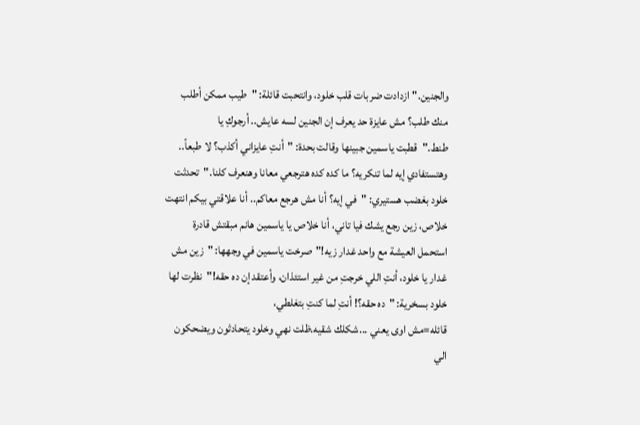والجنين."ازدادت ضربات قلب خلود، وانتحبت قائلة: "طيب ممكن أطلب منك طلب؟ مش عايزة حد يعرف إن الجنين لسه عايش.. أرجوكِ يا طنط."قطبت ياسمين جبينها وقالت بحدة: "أنتِ عايزاني أكذب؟ لا طبعاً.. وهتستفادي إيه لما تنكريه؟ ما كده كده هترجعي معانا وهنعرف كلنا."تحدثت خلود بغضب هستيري: "في إيه؟ أنا مش هرجع معاكم.. أنا علاقتي بيكم انتهت خلاص، زين رجع يشك فيا تاني، أنا خلاص يا ياسمين هانم مبقتش قادرة استحمل العيشة مع واحد غدار زيه!"صرخت ياسمين في وجهها: "زين مش غدار يا خلود، أنتِ اللي خرجتِ من غير استئذان، وأعتقد إن ده حقه!"نظرت لها خلود بسخرية: "ده حقه؟! أنتِ لما كنتِ بتغلطي،
قائله=مش اوى يعني ...شكلك شقيه.ظلت نهي وخلود يتحادثون ويضحكون الي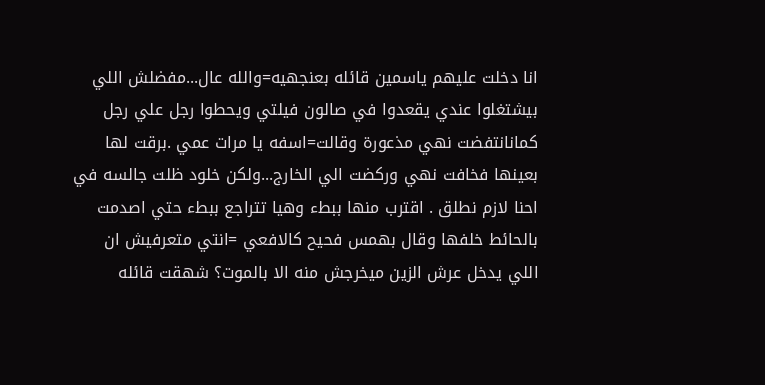انا دخلت عليهم ياسمين قائله بعنجهيه=والله عال...مفضلش اللي بيشتغلوا عندي يقعدوا في صالون فيلتي ويحطوا رجل علي رجل كمانانتفضت نهي مذعورة وقالت=اسفه يا مرات عمي .برقت لها بعينها فخافت نهي وركضت الي الخارج...ولكن خلود ظلت جالسه في
احنا لازم نطلق . اقترب منها ببطء وهيا تتراجع ببطء حتي اصدمت بالحائط خلفها وقال بهمس فحيح كالافعي =انتي متعرفيش ان اللي يدخل عرش الزين ميخرجش منه الا بالموت؟ شهقت قائله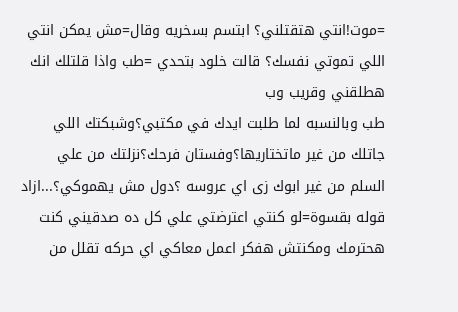=موت!انتي هتقتلني؟ ابتسم بسخريه وقال=مش يمكن انتي اللي تموتي نفسك؟ قالت خلود بتحدي =طب واذا قلتلك انك هطلقني وقريب وب
طب وبالنسبه لما طلبت ايدك في مكتبي؟وشبكتك اللي جاتلك من غير ماتختاريها؟وفستان فرحك؟نزلتك من علي السلم من غير ابوك زى اي عروسه ؟دول مش يهموكي؟...ازاد قوله بقسوة=لو كنتي اعترضتي علي كل ده صدقيني كنت هحترمك ومكنتش هفكر اعمل معاكي اي حركه تقلل من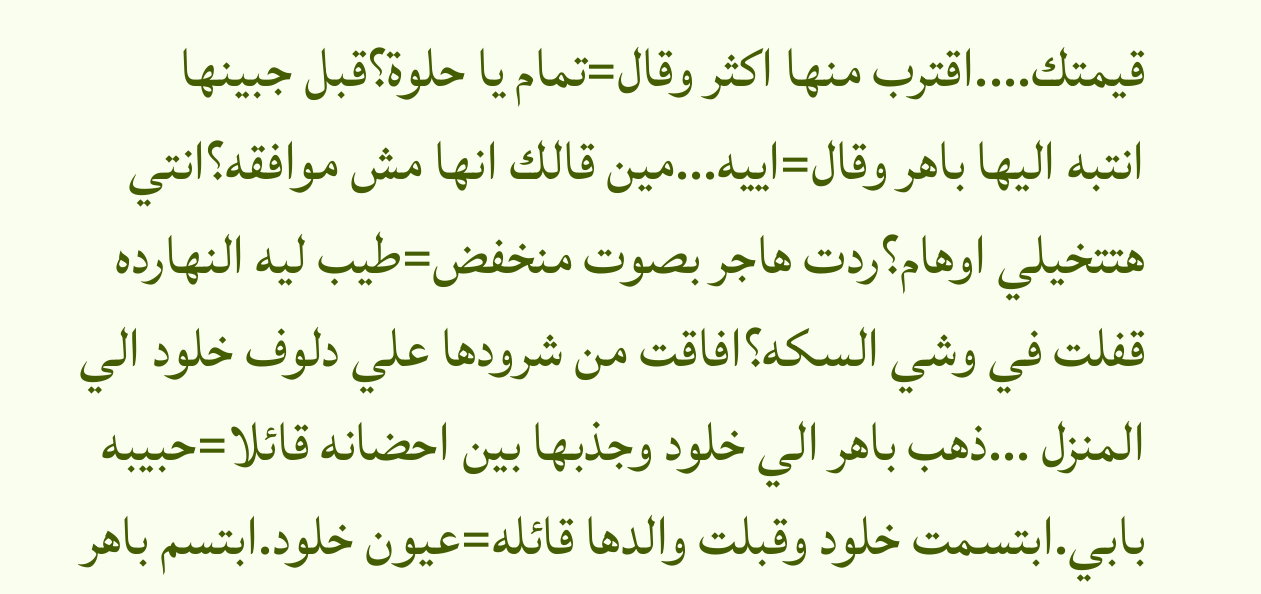قيمتك....اقترب منها اكثر وقال=تمام يا حلوة؟قبل جبينها
انتبه اليها باهر وقال=اييه...مين قالك انها مش موافقه؟انتي هتتخيلي اوهام؟ردت هاجر بصوت منخفض=طيب ليه النهارده قفلت في وشي السكه؟افاقت من شرودها علي دلوف خلود الي المنزل ...ذهب باهر الي خلود وجذبها بين احضانه قائلا=حبيبه بابي.ابتسمت خلود وقبلت والدها قائله=عيون خلود.ابتسم باهر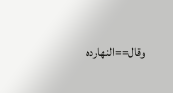وقال==النهارده